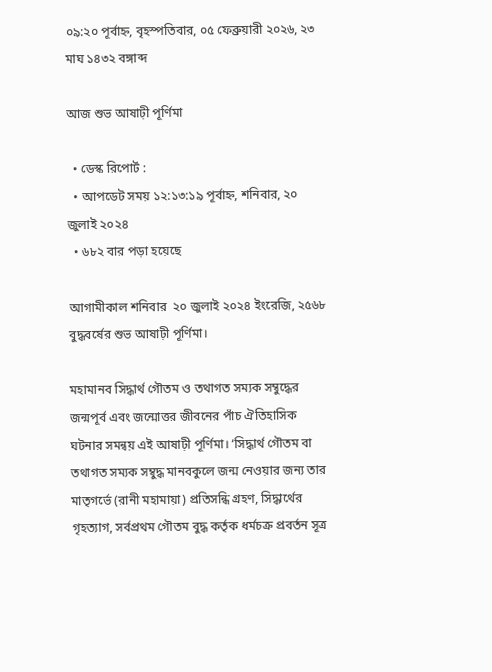০৯:২০ পূর্বাহ্ন, বৃহস্পতিবার, ০৫ ফেব্রুয়ারী ২০২৬, ২৩ মাঘ ১৪৩২ বঙ্গাব্দ

আজ শুভ আষাঢ়ী পূর্ণিমা

  • ডেস্ক রিপোর্ট :
  • আপডেট সময় ১২:১৩:১৯ পূর্বাহ্ন, শনিবার, ২০ জুলাই ২০২৪
  • ৬৮২ বার পড়া হয়েছে

আগামীকাল শনিবার  ২০ জুলাই ২০২৪ ইংরেজি, ২৫৬৮ বুদ্ধবর্ষের শুভ আষাঢ়ী পূর্ণিমা।

মহামানব সিদ্ধার্থ গৌতম ও তথাগত সম্যক সম্বুদ্ধের জন্মপূর্ব এবং জন্মোত্তর জীবনের পাঁচ ঐতিহাসিক ঘটনার সমন্বয় এই আষাঢ়ী পূর্ণিমা। ‘সিদ্ধার্থ গৌতম বা তথাগত সম্যক সম্বুদ্ধ মানবকুলে জন্ম নেওয়ার জন্য তার মাতৃগর্ভে (রানী মহামায়া) প্রতিসন্ধি গ্রহণ, সিদ্ধার্থের গৃহত্যাগ, সর্বপ্রথম গৌতম বুদ্ধ কর্তৃক ধর্মচক্র প্রবর্তন সূত্র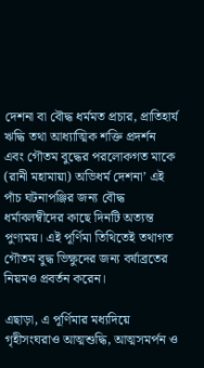দেশনা বা বৌদ্ধ ধর্মমত প্রচার, প্রাতিহার্য ঋদ্ধি তথা আধ্যাত্মিক শক্তি প্রদর্শন এবং গৌতম বুদ্ধের পরলোকগত মাকে (রানী মহামায়া) অভিধর্ম দেশনা’ এই পাঁচ ঘটনাপঞ্জির জন্য বৌদ্ধ ধর্মাবলম্বীদের কাছে দিনটি অত্যন্ত পুণ্যময়। এই পূর্ণিমা তিথিতেই তথাগত গৌতম বুদ্ধ ভিক্ষুদের জন্য বর্ষাব্রতের নিয়মও প্রবর্তন করেন।

এছাড়া, এ পূর্ণিমার মধ্যদিয়ে গৃহীসংঘরাও আত্মশুদ্ধি, আত্মসমর্পন ও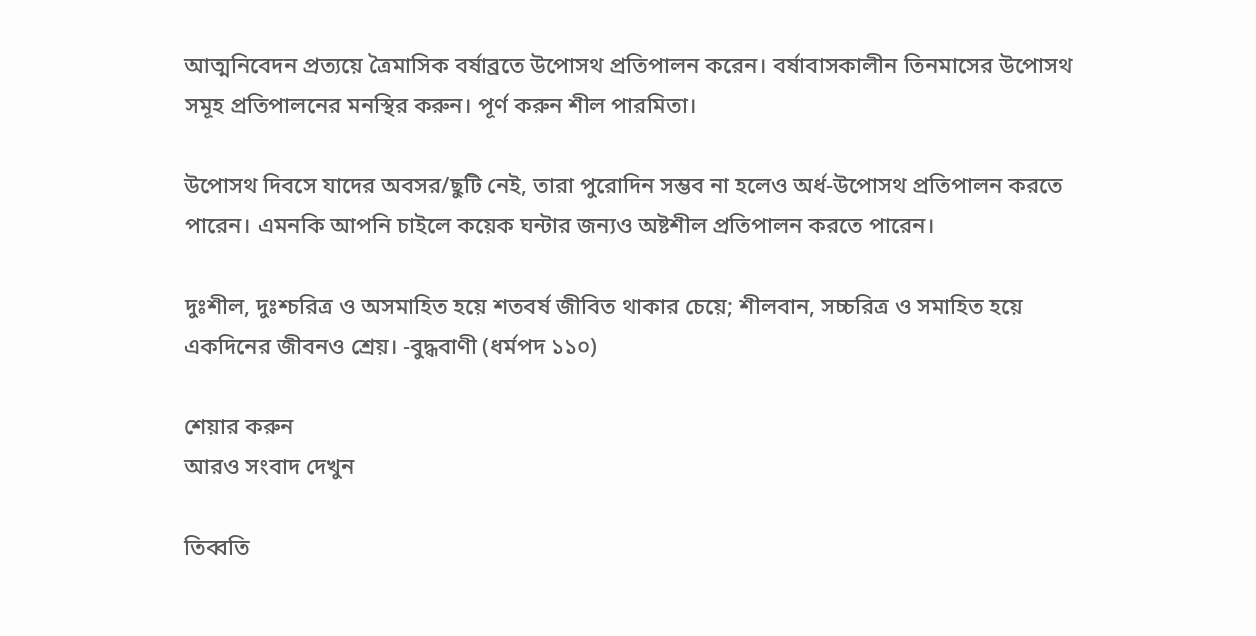আত্মনিবেদন প্রত্যয়ে ত্রৈমাসিক বর্ষাব্রতে উপোসথ প্রতিপালন করেন। বর্ষাবাসকালীন তিনমাসের উপোসথ সমূহ প্রতিপালনের মনস্থির করুন। পূর্ণ করুন শীল পারমিতা।

উপোসথ দিবসে যাদের অবসর/ছুটি নেই, তারা পুরোদিন সম্ভব না হলেও অর্ধ-উপোসথ প্রতিপালন করতে পারেন। এমনকি আপনি চাইলে কয়েক ঘন্টার জন্যও অষ্টশীল প্রতিপালন করতে পারেন।

দুঃশীল, দুঃশ্চরিত্র ও অসমাহিত হয়ে শতবর্ষ জীবিত থাকার চেয়ে; শীলবান, সচ্চরিত্র ও সমাহিত হয়ে একদিনের জীবনও শ্রেয়। -বুদ্ধবাণী (ধর্মপদ ১১০)

শেয়ার করুন
আরও সংবাদ দেখুন

তিব্বতি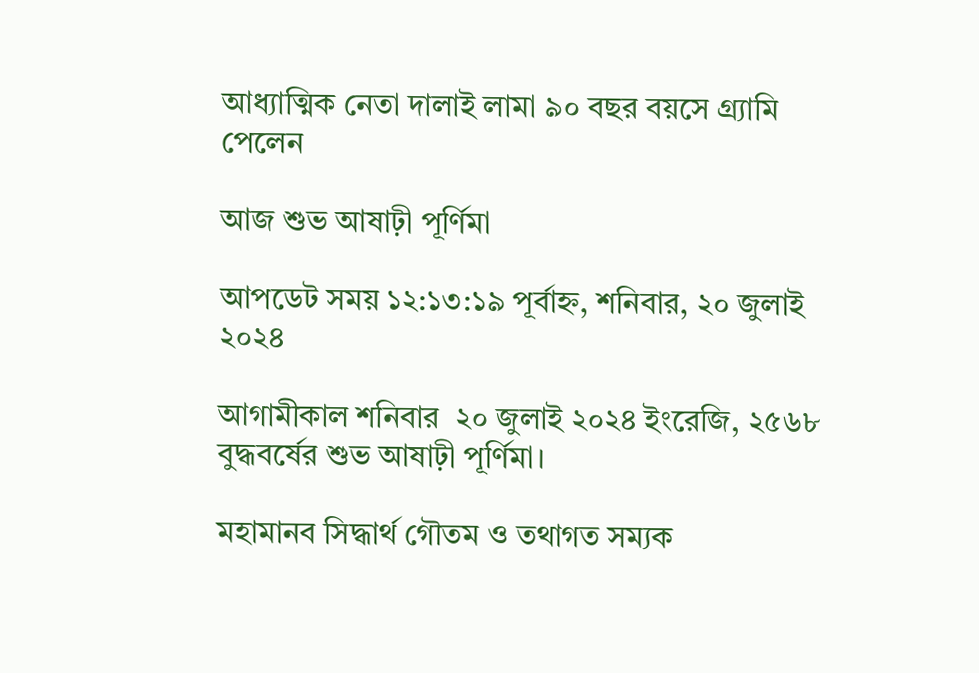আধ্যাত্মিক নেতা দালাই লামা ৯০ বছর বয়সে গ্র্যামি পেলেন

আজ শুভ আষাঢ়ী পূর্ণিমা

আপডেট সময় ১২:১৩:১৯ পূর্বাহ্ন, শনিবার, ২০ জুলাই ২০২৪

আগামীকাল শনিবার  ২০ জুলাই ২০২৪ ইংরেজি, ২৫৬৮ বুদ্ধবর্ষের শুভ আষাঢ়ী পূর্ণিমা।

মহামানব সিদ্ধার্থ গৌতম ও তথাগত সম্যক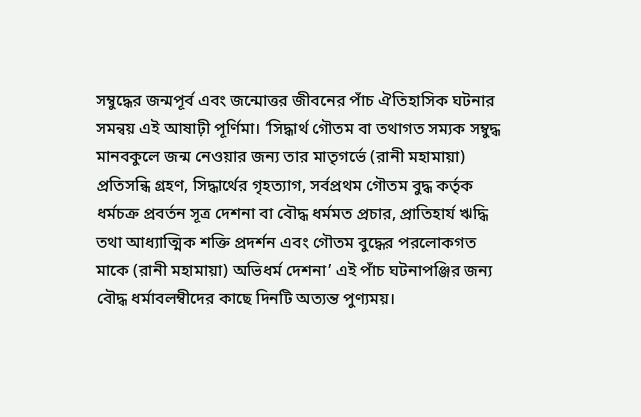সম্বুদ্ধের জন্মপূর্ব এবং জন্মোত্তর জীবনের পাঁচ ঐতিহাসিক ঘটনার সমন্বয় এই আষাঢ়ী পূর্ণিমা। ‘সিদ্ধার্থ গৌতম বা তথাগত সম্যক সম্বুদ্ধ মানবকুলে জন্ম নেওয়ার জন্য তার মাতৃগর্ভে (রানী মহামায়া) প্রতিসন্ধি গ্রহণ, সিদ্ধার্থের গৃহত্যাগ, সর্বপ্রথম গৌতম বুদ্ধ কর্তৃক ধর্মচক্র প্রবর্তন সূত্র দেশনা বা বৌদ্ধ ধর্মমত প্রচার, প্রাতিহার্য ঋদ্ধি তথা আধ্যাত্মিক শক্তি প্রদর্শন এবং গৌতম বুদ্ধের পরলোকগত মাকে (রানী মহামায়া) অভিধর্ম দেশনা’ এই পাঁচ ঘটনাপঞ্জির জন্য বৌদ্ধ ধর্মাবলম্বীদের কাছে দিনটি অত্যন্ত পুণ্যময়।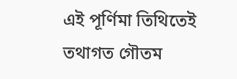এই পূর্ণিমা তিথিতেই তথাগত গৌতম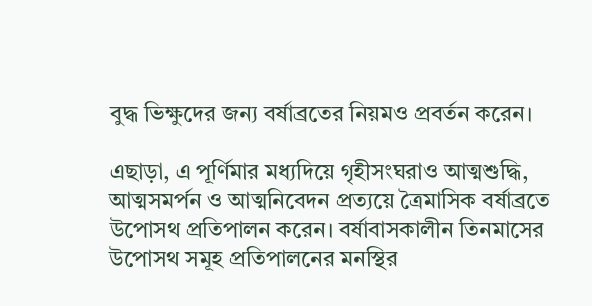বুদ্ধ ভিক্ষুদের জন্য বর্ষাব্রতের নিয়মও প্রবর্তন করেন।

এছাড়া, এ পূর্ণিমার মধ্যদিয়ে গৃহীসংঘরাও আত্মশুদ্ধি, আত্মসমর্পন ও আত্মনিবেদন প্রত্যয়ে ত্রৈমাসিক বর্ষাব্রতে উপোসথ প্রতিপালন করেন। বর্ষাবাসকালীন তিনমাসের উপোসথ সমূহ প্রতিপালনের মনস্থির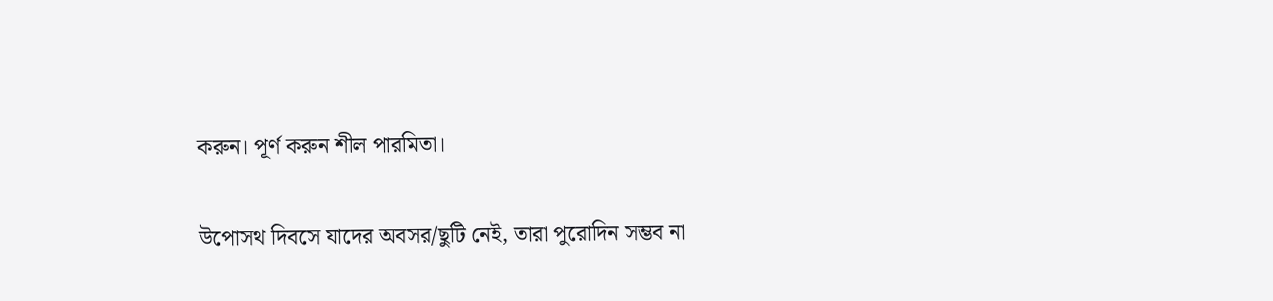করুন। পূর্ণ করুন শীল পারমিতা।

উপোসথ দিবসে যাদের অবসর/ছুটি নেই, তারা পুরোদিন সম্ভব না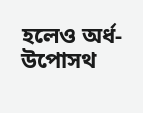হলেও অর্ধ-উপোসথ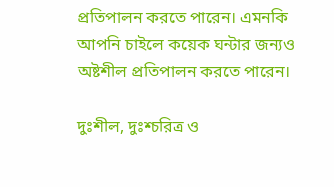প্রতিপালন করতে পারেন। এমনকি আপনি চাইলে কয়েক ঘন্টার জন্যও অষ্টশীল প্রতিপালন করতে পারেন।

দুঃশীল, দুঃশ্চরিত্র ও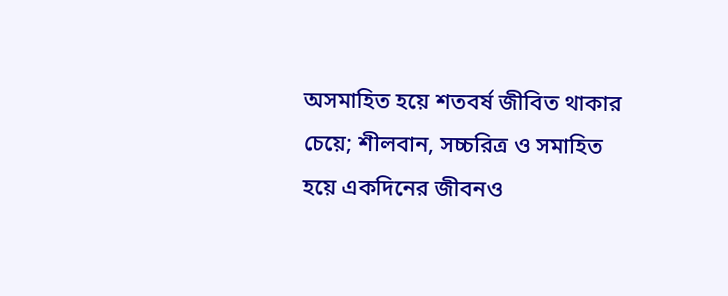অসমাহিত হয়ে শতবর্ষ জীবিত থাকার চেয়ে; শীলবান, সচ্চরিত্র ও সমাহিত হয়ে একদিনের জীবনও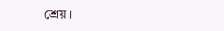শ্রেয়।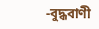-বুদ্ধবাণী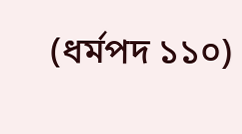(ধর্মপদ ১১০)